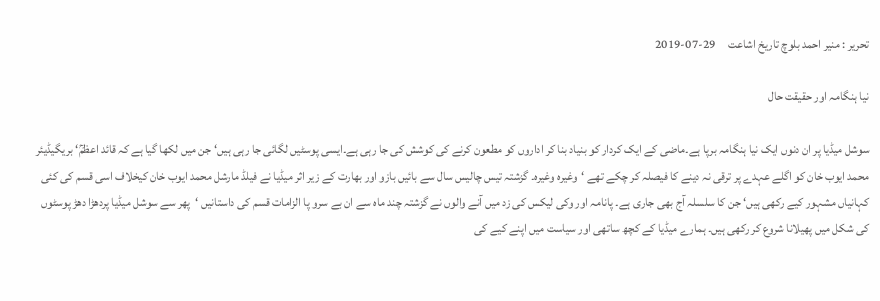تحریر : منیر احمد بلوچ تاریخ اشاعت     29-07-2019

نیا ہنگامہ اور حقیقت حال

سوشل میڈیا پر ان دنوں ایک نیا ہنگامہ برپا ہے۔ماضی کے ایک کردار کو بنیاد بنا کر اداروں کو مطعون کرنے کی کوشش کی جا رہی ہے۔ایسی پوسٹیں لگائی جا رہی ہیں‘ جن میں لکھا گیا ہے کہ قائد اعظمؒ‘ بریگیڈیئر محمد ایوب خان کو اگلے عہدے پر ترقی نہ دینے کا فیصلہ کر چکے تھے ‘وغیرہ وغیرہ۔ گزشتہ تیس چالیس سال سے بائیں بازو اور بھارت کے زیر اثر میڈیا نے فیلڈ مارشل محمد ایوب خان کیخلاف اسی قسم کی کئی کہانیاں مشہور کیے رکھی ہیں‘ جن کا سلسلہ آج بھی جاری ہے۔ پانامہ اور وکی لیکس کی زد میں آنے والوں نے گزشتہ چند ماہ سے ان بے سرو پا الزامات قسم کی داستانیں ‘پھر سے سوشل میڈیا پردھڑا دھڑ پوسٹوں کی شکل میں پھیلانا شروع کر رکھی ہیں۔ ہمارے میڈیا کے کچھ ساتھی اور سیاست میں اپنے کیے کی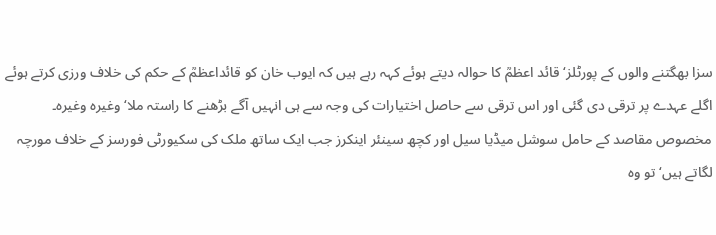سزا بھگتنے والوں کے پورٹلز‘ قائد اعظمؒ کا حوالہ دیتے ہوئے کہہ رہے ہیں کہ ایوب خان کو قائداعظمؒ کے حکم کی خلاف ورزی کرتے ہوئے اگلے عہدے پر ترقی دی گئی اور اس ترقی سے حاصل اختیارات کی وجہ سے ہی انہیں آگے بڑھنے کا راستہ ملا‘ وغیرہ وغیرہ۔ مخصوص مقاصد کے حامل سوشل میڈیا سیل اور کچھ سینئر اینکرز جب ایک ساتھ ملک کی سکیورٹی فورسز کے خلاف مورچہ لگاتے ہیں‘ تو وہ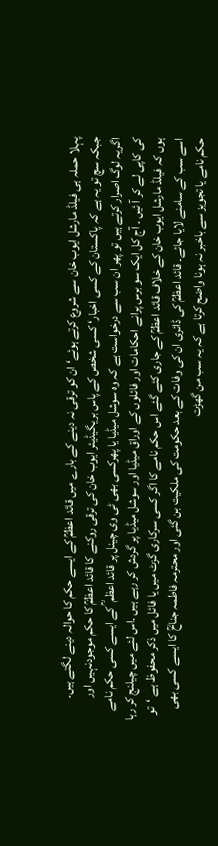پہلا حملہ ہی فیلڈ مارشل ایوب خان سے شروع کرتے ہوئے‘ ان کو ترقی نہ دینے کے بارے میں قائد اعظمؒ کے ایسے حکم کا حوالہ دینے لگتے ہیں۔
جبکہ سچ تو یہ ہے کہ پاکستان کے کسی اخبار‘ کسی شخص کے پاس بریگیڈیئر ایوب خان کی ترقی روکنے کا قائد اعظمؒ کا حکم موجودنہیں اور اگریہ لوگ اصرار کرتے ہیں تو پھر ان سب سے درخواست ہے کہ وہ سوشل میڈیا یا پھرکسی بھی ٹی وی چینل پر قائد اعظم ؒ کے ایسے کسی حکم نامے کی کاپی لے کر آ ئیں ۔ آج کل ایک سو برس پرانے احکامات اور فائلوں کے اوراق میڈیا اور سوشل میڈیا پر گردش کر رہے ہیں ۔اس لئے میں چیلنج کر رہا ہوں کہ فیلڈ مارشل ایوب خان کے خلاف قائد اعظمؒ کے جاری کئے گئے اس حکم نامے کا اگر کسی سرکاری گزٹ میں یا فائل میں ذکر محفوظ ہے ‘تو اسے سب کے سامنے لایا جائے۔ قائد اعظمؒ کی ڈائری ان کی وفات کے بعد حکومت کی ملکیت بن گئی اور محترمہ فاطمہ جناحؒ کا ایسے کسی بھی حکم نامے یا تجویز سے باخبر نہ ہونا واضح کرتا ہے کہ یہ سب من گھڑت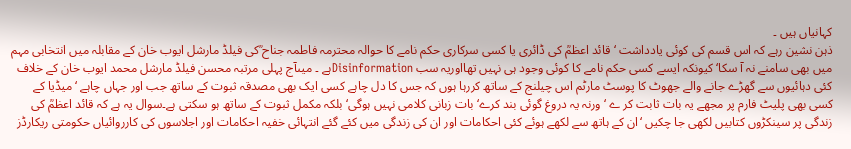کہانیاں ہیں ۔
ذہن نشین رہے کہ اس قسم کی کوئی یادداشت ‘ قائد اعظمؒ کی ڈائری یا کسی سرکاری حکم نامے کا حوالہ محترمہ فاطمہ جناح ؒکی فیلڈ مارشل ایوب خان کے مقابلہ میں انتخابی مہم میں بھی سامنے نہ آ سکا‘ کیونکہ ایسے کسی حکم نامے کا کوئی وجود ہی نہیں تھااوریہ سب Disinformationہے ۔ میںآج پہلی مرتبہ محسن فیلڈ مارشل محمد ایوب خان کے خلاف کئی دہائیوں سے گھڑے جانے والے جھوٹ کا پوسٹ مارٹم اس چیلنج کے ساتھ کررہا ہوں کہ جس کا دل چاہے کسی ایک بھی مصدقہ ثبوت کے ساتھ جب اور جہاں چاہے ‘میڈیا کے کسی بھی پلیٹ فارم پر مجھے یہ بات ثابت کر ے ‘ورنہ یہ دروغ گوئی بند کرے‘ بات زبانی کلامی نہیں ہوگی‘ بلکہ مکمل ثبوت کے ساتھ ہو سکتی ہے۔سوال یہ ہے کہ قائد اعظمؒ کی زندگی پر سینکڑوں کتابیں لکھی جا چکیں ‘ان کے ہاتھ سے لکھے ہوئے کئی احکامات اور ان کی زندگی میں کئے گئے انتہائی خفیہ احکامات اور اجلاسوں کی کارروائیاں حکومتی ریکارڈز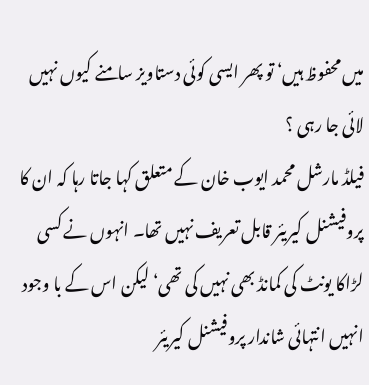میں محفوظ ہیں‘ تو پھر ایسی کوئی دستاویز سامنے کیوں نہیں لائی جا رہی ؟
فیلڈ مارشل محمد ایوب خان کے متعلق کہا جاتا رہا کہ ان کا پروفیشنل کیریئر قابل تعریف نہیں تھا۔ انہوں نے کسی لڑاکا یونٹ کی کمانڈ بھی نہیں کی تھی‘ لیکن اس کے با وجود انہیں انتہائی شاندار پروفیشنل کیریئر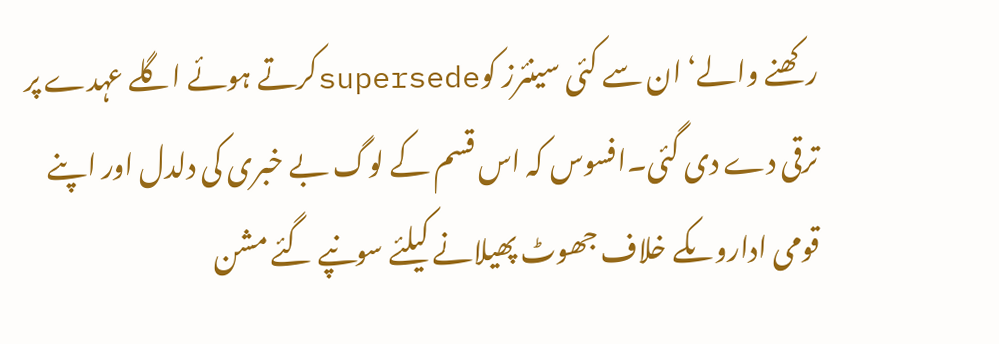رکھنے والے‘ ان سے کئی سینئرز کوsupersedeکرتے ہوئے اگلے عہدے پر ترقی دے دی گئی۔افسوس کہ اس قسم کے لوگ بے خبری کی دلدل اور اپنے قومی اداروںکے خلاف جھوٹ پھیلانے کیلئے سونپے گئے مشن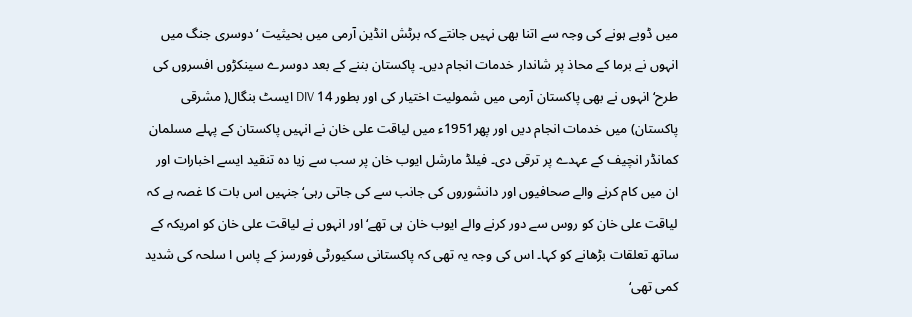میں ڈوبے ہونے کی وجہ سے اتنا بھی نہیں جانتے کہ برٹش انڈین آرمی میں بحیثیت ‘دوسری جنگ میں انہوں نے برما کے محاذ پر شاندار خدمات انجام دیں۔ پاکستان بننے کے بعد دوسرے سینکڑوں افسروں کی طرح‘ انہوں نے بھی پاکستان آرمی میں شمولیت اختیار کی اور بطور 14 DIV ایسٹ بنگال( مشرقی پاکستان) میں خدمات انجام دیں اور پھر1951ء میں لیاقت علی خان نے انہیں پاکستان کے پہلے مسلمان کمانڈر انچیف کے عہدے پر ترقی دی۔ فیلڈ مارشل ایوب خان پر سب سے زیا دہ تنقید ایسے اخبارات اور ان میں کام کرنے والے صحافیوں اور دانشوروں کی جانب سے کی جاتی رہی‘ جنہیں اس بات کا غصہ ہے کہ لیاقت علی خان کو روس سے دور کرنے والے ایوب خان ہی تھے‘ اور انہوں نے لیاقت علی خان کو امریکہ کے ساتھ تعلقات بڑھانے کو کہا۔ اس کی وجہ یہ تھی کہ پاکستانی سکیورٹی فورسز کے پاس ا سلحہ کی شدید کمی تھی‘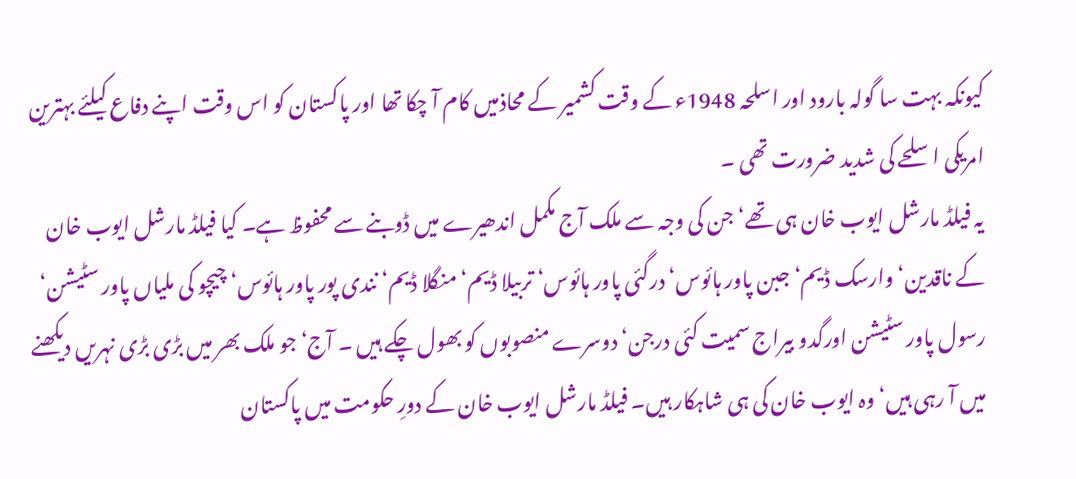کیونکہ بہت سا گولہ بارود اور اسلحہ 1948ء کے وقت کشمیر کے محاذمیں کام آ چکا تھا اور پاکستان کو اس وقت اپنے دفاع کیلئے بہترین امریکی اسلحے کی شدید ضرورت تھی ۔
یہ فیلڈ مارشل ایوب خان ہی تھے‘ جن کی وجہ سے ملک آج مکمل اندھیرے میں ڈوبنے سے محفوظ ہے۔ کیا فیلڈ مارشل ایوب خان کے ناقدین‘ وارسک ڈیم‘ جبن پاور ہائوس‘ درگئی پاور ہائوس‘ تربیلا ڈیم‘ منگلا ڈیم‘ نندی پور پاور ہائوس‘ چیچو کی ملیاں پاور سٹیشن‘ رسول پاور سٹیشن اورگدو بیراج سمیت کئی درجن‘ دوسرے منصوبوں کو بھول چکے ہیں ۔ آج‘ جو ملک بھر میں بڑی بڑی نہریں دیکھنے میں آ رہی ہیں‘ وہ ایوب خان کی ہی شاہکار ہیں۔ فیلڈ مارشل ایوب خان کے دورِ حکومت میں پاکستان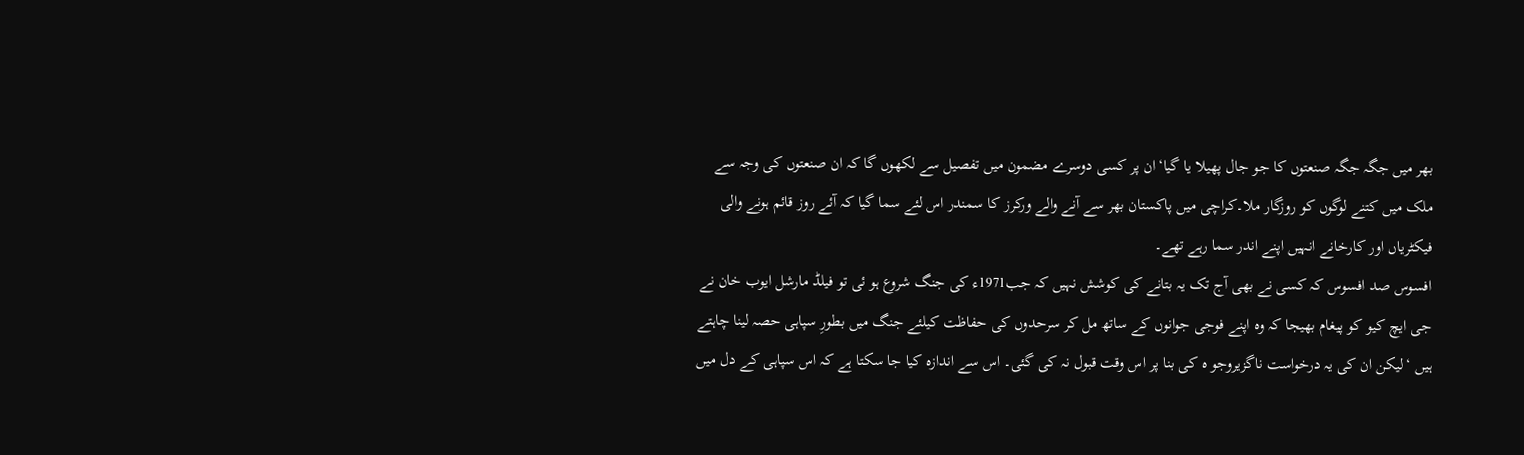بھر میں جگہ جگہ صنعتوں کا جو جال پھیلا یا گیا‘ان پر کسی دوسرے مضمون میں تفصیل سے لکھوں گا کہ ان صنعتوں کی وجہ سے ملک میں کتنے لوگوں کو روزگار ملا۔کراچی میں پاکستان بھر سے آنے والے ورکرز کا سمندر اس لئے سما گیا کہ آئے روز قائم ہونے والی فیکٹریاں اور کارخانے انہیں اپنے اندر سما رہے تھے۔
افسوس صد افسوس کہ کسی نے بھی آج تک یہ بتانے کی کوشش نہیں کہ جب1971ء کی جنگ شروع ہو ئی تو فیلڈ مارشل ایوب خان نے جی ایچ کیو کو پیغام بھیجا کہ وہ اپنے فوجی جوانوں کے ساتھ مل کر سرحدوں کی حفاظت کیلئے جنگ میں بطورِ سپاہی حصہ لینا چاہتے ہیں ‘لیکن ان کی یہ درخواست ناگزیروجو ہ کی بنا پر اس وقت قبول نہ کی گئی۔ اس سے اندازہ کیا جا سکتا ہے کہ اس سپاہی کے دل میں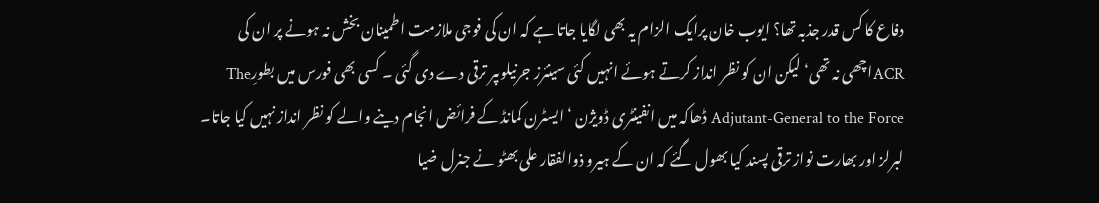دفاع کا کس قدر جذبہ تھا؟ ایوب خان پرایک الزام یہ بھی لگایا جاتا ہے کہ ان کی فوجی ملازمت اطمینان بخش نہ ہونے پر ان کی ACRاچھی نہ تھی‘ لیکن ان کو نظر انداز کرتے ہوئے انہیں کئی سینئرز جرنیلوںپر ترقی دے دی گئی ۔ کسی بھی فورس میں بطورِThe Adjutant-General to the Force ڈھاکہ میں انفینٹری ڈویژن ‘ ایسٹرن کمانڈ کے فرائض انجام دینے والے کو نظر انداز نہیں کیا جاتا۔ لبرلز اور بھارت نواز ترقی پسند کیا بھول گئے کہ ان کے ہیرو ذوالفقار علی بھٹو نے جنرل ضیا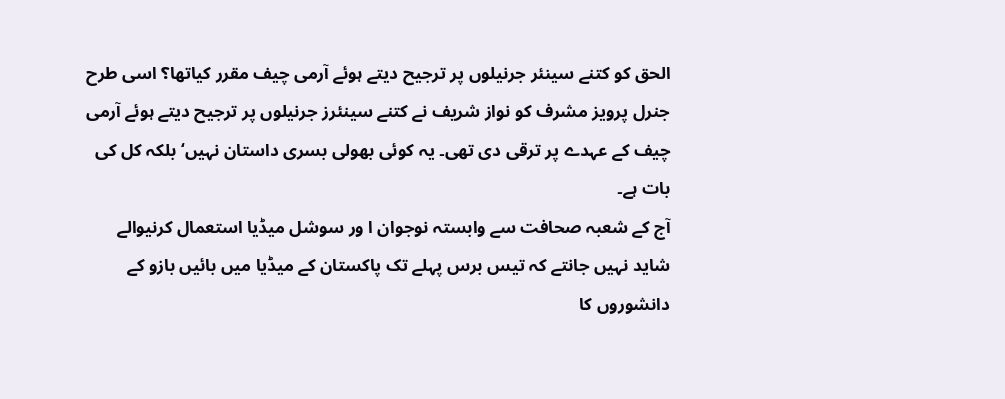الحق کو کتنے سینئر جرنیلوں پر ترجیح دیتے ہوئے آرمی چیف مقرر کیاتھا؟ اسی طرح جنرل پرویز مشرف کو نواز شریف نے کتنے سینئرز جرنیلوں پر ترجیح دیتے ہوئے آرمی چیف کے عہدے پر ترقی دی تھی۔ یہ کوئی بھولی بسری داستان نہیں‘ بلکہ کل کی بات ہے۔
آج کے شعبہ صحافت سے وابستہ نوجوان ا ور سوشل میڈیا استعمال کرنیوالے شاید نہیں جانتے کہ تیس برس پہلے تک پاکستان کے میڈیا میں بائیں بازو کے دانشوروں کا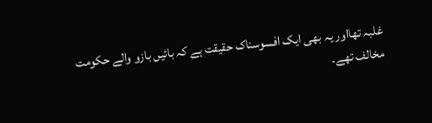غلبہ تھااور یہ بھی ایک افسوسناک حقیقت ہے کہ بائیں بازو والے حکومت مخالف تھے۔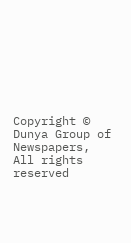Copyright © Dunya Group of Newspapers, All rights reserved